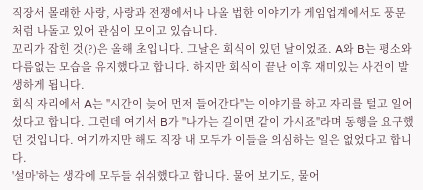직장서 몰래한 사랑, 사랑과 전쟁에서나 나올 법한 이야기가 게임업계에서도 풍문처럼 나돌고 있어 관심이 모이고 있습니다.
꼬리가 잡힌 것(?)은 올해 초입니다. 그날은 회식이 있던 날이었죠. A와 B는 평소와 다름없는 모습을 유지했다고 합니다. 하지만 회식이 끝난 이후 재미있는 사건이 발생하게 됩니다.
회식 자리에서 A는 "시간이 늦어 먼저 들어간다"는 이야기를 하고 자리를 털고 일어섰다고 합니다. 그런데 여기서 B가 "나가는 길이면 같이 가시죠"라며 동행을 요구했던 것입니다. 여기까지만 해도 직장 내 모두가 이들을 의심하는 일은 없었다고 합니다.
'설마'하는 생각에 모두들 쉬쉬했다고 합니다. 물어 보기도, 물어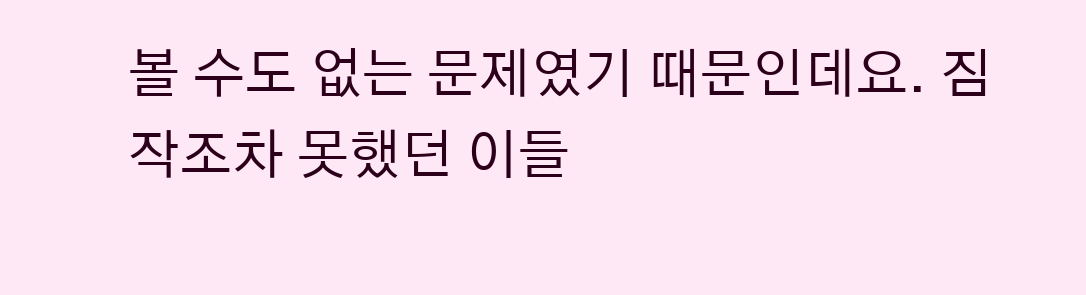볼 수도 없는 문제였기 때문인데요. 짐작조차 못했던 이들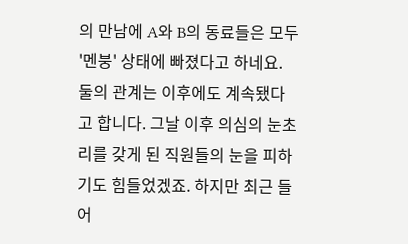의 만남에 A와 B의 동료들은 모두 '멘붕' 상태에 빠졌다고 하네요.
둘의 관계는 이후에도 계속됐다고 합니다. 그날 이후 의심의 눈초리를 갖게 된 직원들의 눈을 피하기도 힘들었겠죠. 하지만 최근 들어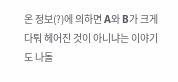온 정보(?)에 의하면 A와 B가 크게 다퉈 헤어진 것이 아니냐는 이야기도 나돌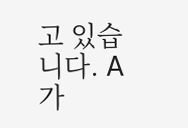고 있습니다. A가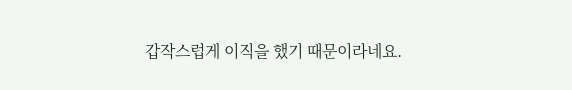갑작스럽게 이직을 했기 때문이라네요.